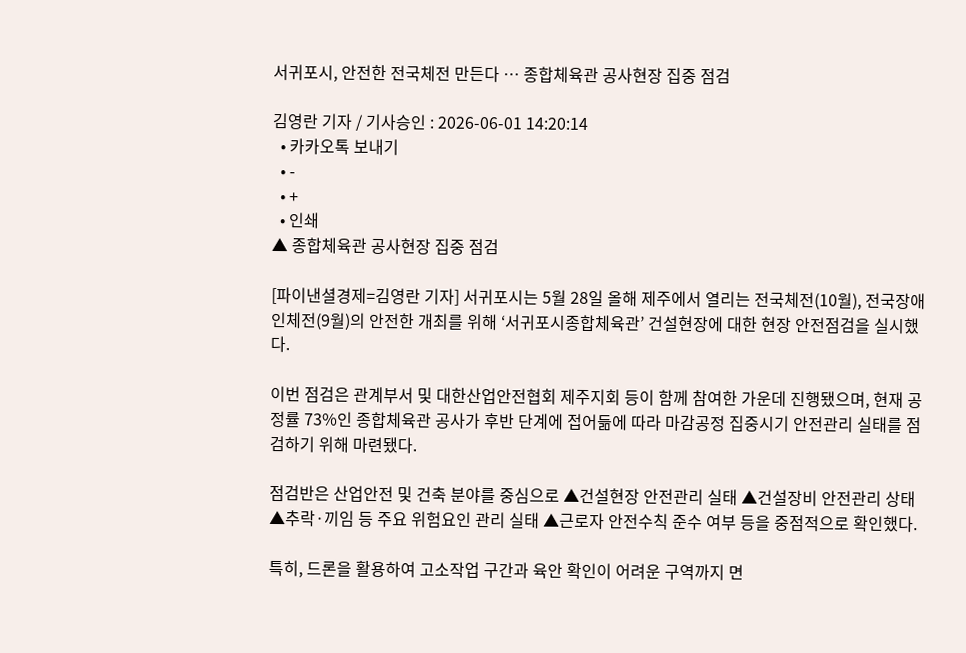서귀포시, 안전한 전국체전 만든다 … 종합체육관 공사현장 집중 점검

김영란 기자 / 기사승인 : 2026-06-01 14:20:14
  • 카카오톡 보내기
  • -
  • +
  • 인쇄
▲ 종합체육관 공사현장 집중 점검

[파이낸셜경제=김영란 기자] 서귀포시는 5월 28일 올해 제주에서 열리는 전국체전(10월), 전국장애인체전(9월)의 안전한 개최를 위해 ‘서귀포시종합체육관’ 건설현장에 대한 현장 안전점검을 실시했다.

이번 점검은 관계부서 및 대한산업안전협회 제주지회 등이 함께 참여한 가운데 진행됐으며, 현재 공정률 73%인 종합체육관 공사가 후반 단계에 접어듦에 따라 마감공정 집중시기 안전관리 실태를 점검하기 위해 마련됐다.

점검반은 산업안전 및 건축 분야를 중심으로 ▲건설현장 안전관리 실태 ▲건설장비 안전관리 상태 ▲추락·끼임 등 주요 위험요인 관리 실태 ▲근로자 안전수칙 준수 여부 등을 중점적으로 확인했다.

특히, 드론을 활용하여 고소작업 구간과 육안 확인이 어려운 구역까지 면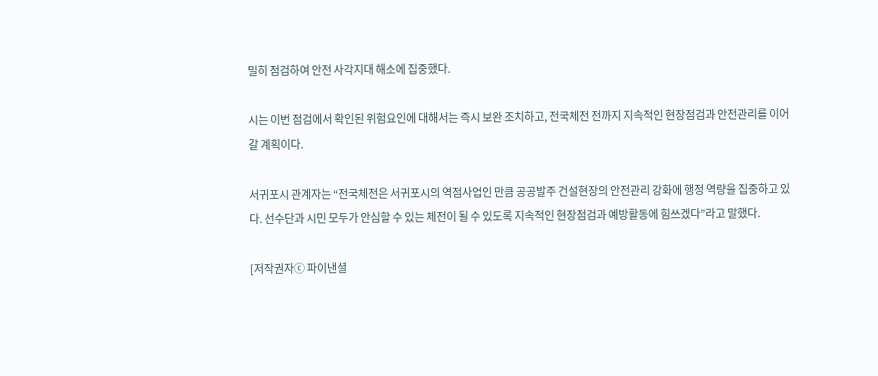밀히 점검하여 안전 사각지대 해소에 집중했다.

시는 이번 점검에서 확인된 위험요인에 대해서는 즉시 보완 조치하고, 전국체전 전까지 지속적인 현장점검과 안전관리를 이어갈 계획이다.

서귀포시 관계자는 “전국체전은 서귀포시의 역점사업인 만큼 공공발주 건설현장의 안전관리 강화에 행정 역량을 집중하고 있다. 선수단과 시민 모두가 안심할 수 있는 체전이 될 수 있도록 지속적인 현장점검과 예방활동에 힘쓰겠다”라고 말했다.

[저작권자ⓒ 파이낸셜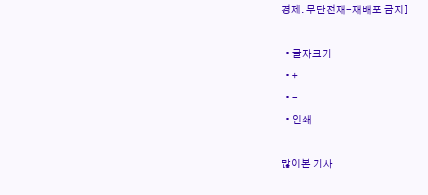경제. 무단전재-재배포 금지]

  • 글자크기
  • +
  • -
  • 인쇄

많이본 기사